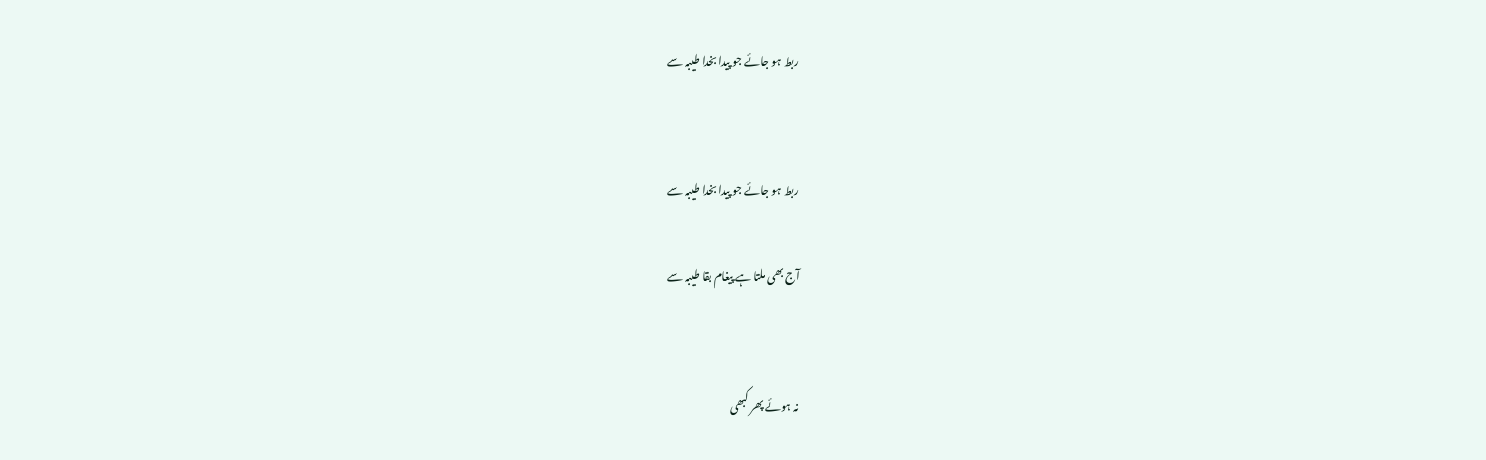ربط ہو جائے جو پیدا بخدا طیبہ سے


ربط ہو جائے جو پیدا بخدا طیبہ سے

آج بھی ملتا ہے پیغام بقا طیبہ سے


نہ ہوئے پھر کبھی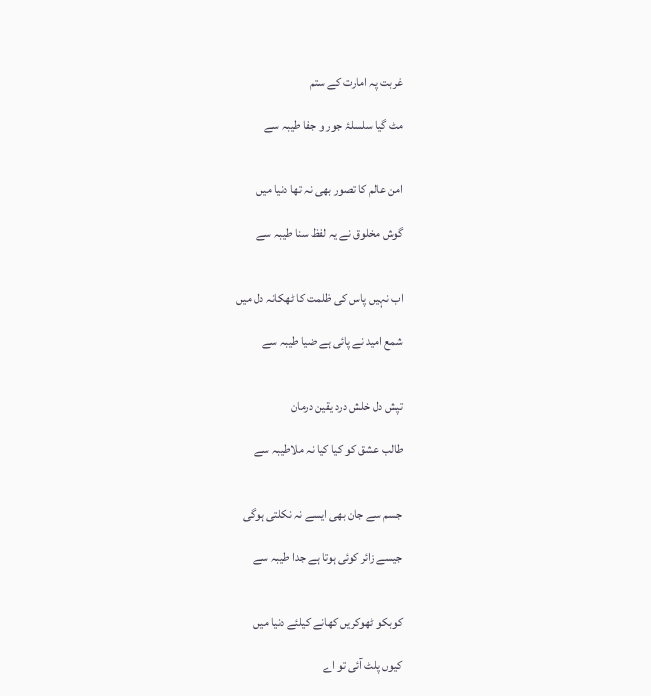غربت پہ امارت کے ستم

مٹ گیا سلسلۂ جور و جفا طیبہ سے


امن عالم کا تصور بھی نہ تھا دنیا میں

گوش مخلوق نے یہ لفظ سنا طیبہ سے


اب نہیں پاس کی ظلمت کا ٹھکانہ دل میں

شمع امید نے پائی ہے ضیا طیبہ سے


تپش دل خلش درد یقین درمان

طالب عشق کو کیا کیا نہ ملاطیبہ سے


جسم سے جان بھی ایسے نہ نکلتی ہوگی

جیسے زائر کوئی ہوتا ہے جدا طیبہ سے


کوبکو ٹھوکریں کھانے کیلئے دنیا میں

کیوں پلٹ آئی تو اے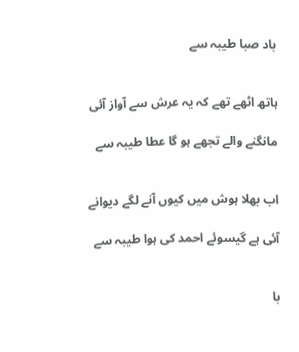باد صبا طیبہ سے


ہاتھ اٹھے تھے کہ یہ عرش سے آواز آئی

مانگنے والے تجھے ہو گا عطا طیبہ سے


اب بھلا ہوش میں کیوں آنے لگے دیوانے

آئی ہے گیسوئے احمد کی ہوا طیبہ سے


با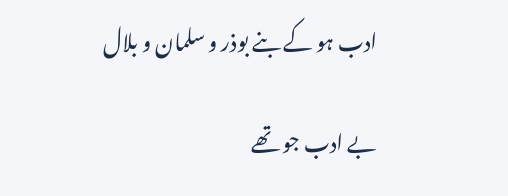ادب ہو کے بنے بوذر و سلمان و بلال

بے ادب جو تھے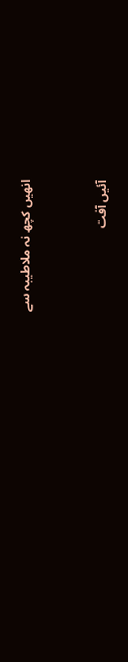انھیں کچھ نہ ملاطیبہ سے


آئیں آفت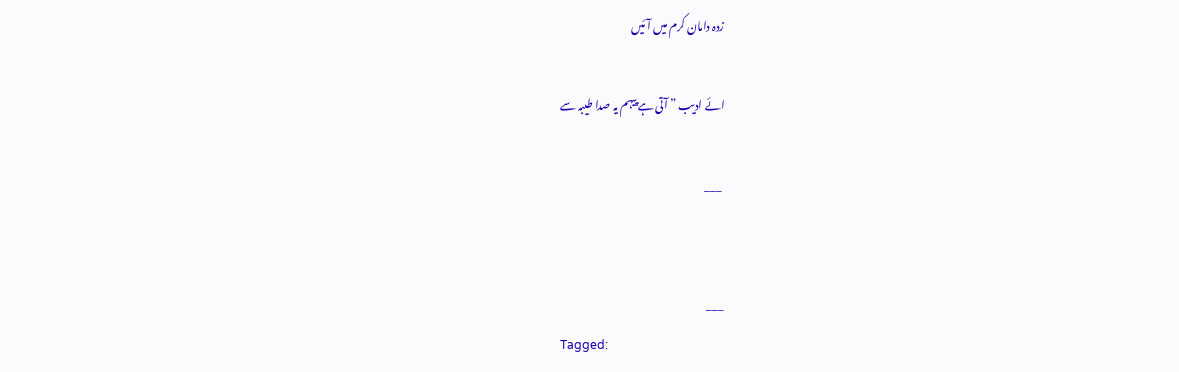زدہ دامان کرم میں آئیں

ائے ادیب ” آتی ہے پیہم یہ صدا طیبہ سے

 ___


___
Tagged: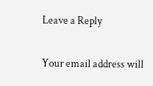Leave a Reply

Your email address will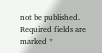not be published. Required fields are marked *